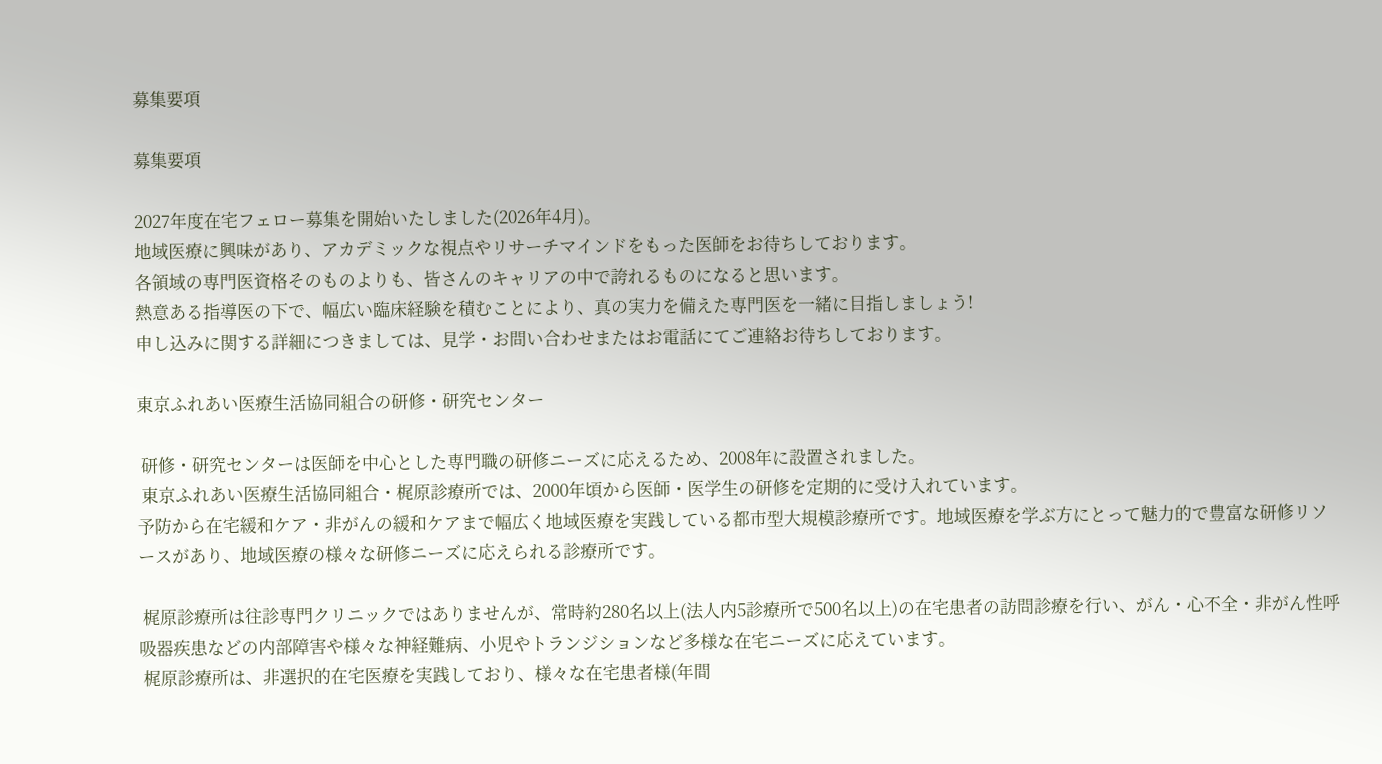募集要項

募集要項

2027年度在宅フェロー募集を開始いたしました(2026年4月)。
地域医療に興味があり、アカデミックな視点やリサーチマインドをもった医師をお待ちしております。
各領域の専門医資格そのものよりも、皆さんのキャリアの中で誇れるものになると思います。
熱意ある指導医の下で、幅広い臨床経験を積むことにより、真の実力を備えた専門医を一緒に目指しましょう!
申し込みに関する詳細につきましては、見学・お問い合わせまたはお電話にてご連絡お待ちしております。

東京ふれあい医療生活協同組合の研修・研究センター

 研修・研究センターは医師を中心とした専門職の研修ニーズに応えるため、2008年に設置されました。
 東京ふれあい医療生活協同組合・梶原診療所では、2000年頃から医師・医学生の研修を定期的に受け入れています。
予防から在宅緩和ケア・非がんの緩和ケアまで幅広く地域医療を実践している都市型大規模診療所です。地域医療を学ぶ方にとって魅力的で豊富な研修リソースがあり、地域医療の様々な研修ニーズに応えられる診療所です。

 梶原診療所は往診専門クリニックではありませんが、常時約280名以上(法人内5診療所で500名以上)の在宅患者の訪問診療を行い、がん・心不全・非がん性呼吸器疾患などの内部障害や様々な神経難病、小児やトランジションなど多様な在宅ニーズに応えています。
 梶原診療所は、非選択的在宅医療を実践しており、様々な在宅患者様(年間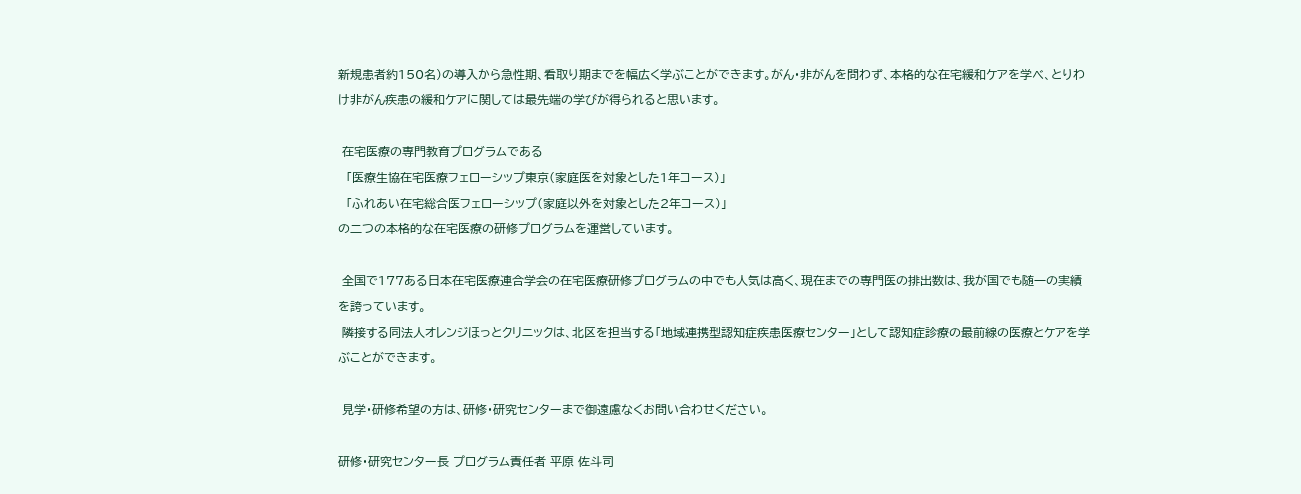新規患者約150名)の導入から急性期、看取り期までを幅広く学ぶことができます。がん・非がんを問わず、本格的な在宅緩和ケアを学べ、とりわけ非がん疾患の緩和ケアに関しては最先端の学びが得られると思います。

 在宅医療の専門教育プログラムである
  「医療生協在宅医療フェローシップ東京(家庭医を対象とした1年コース)」
  「ふれあい在宅総合医フェローシップ(家庭以外を対象とした2年コース)」
の二つの本格的な在宅医療の研修プログラムを運営しています。

 全国で177ある日本在宅医療連合学会の在宅医療研修プログラムの中でも人気は高く、現在までの専門医の排出数は、我が国でも随一の実績を誇っています。
 隣接する同法人オレンジほっとクリニックは、北区を担当する「地域連携型認知症疾患医療センター」として認知症診療の最前線の医療とケアを学ぶことができます。

 見学・研修希望の方は、研修・研究センターまで御遠慮なくお問い合わせください。

研修・研究センター長 プログラム責任者 平原 佐斗司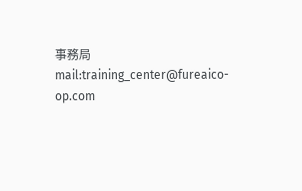事務局 mail:training_center@fureaico-op.com